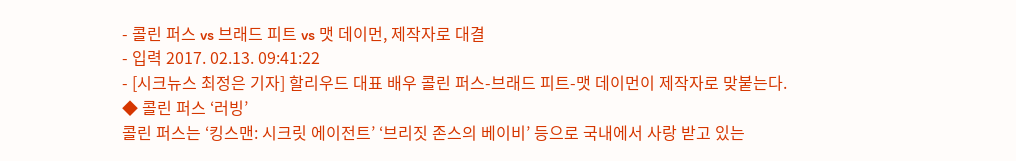- 콜린 퍼스 vs 브래드 피트 vs 맷 데이먼, 제작자로 대결
- 입력 2017. 02.13. 09:41:22
- [시크뉴스 최정은 기자] 할리우드 대표 배우 콜린 퍼스-브래드 피트-맷 데이먼이 제작자로 맞붙는다.
◆ 콜린 퍼스 ‘러빙’
콜린 퍼스는 ‘킹스맨: 시크릿 에이전트’ ‘브리짓 존스의 베이비’ 등으로 국내에서 사랑 받고 있는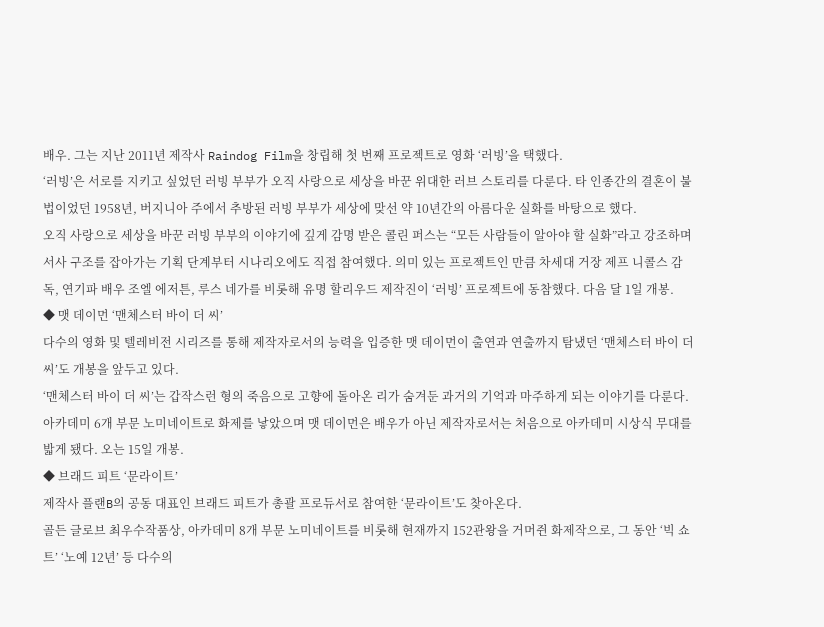배우. 그는 지난 2011년 제작사 Raindog Film을 창립해 첫 번째 프로젝트로 영화 ‘러빙’을 택했다.
‘러빙’은 서로를 지키고 싶었던 러빙 부부가 오직 사랑으로 세상을 바꾼 위대한 러브 스토리를 다룬다. 타 인종간의 결혼이 불법이었던 1958년, 버지니아 주에서 추방된 러빙 부부가 세상에 맞선 약 10년간의 아름다운 실화를 바탕으로 했다.
오직 사랑으로 세상을 바꾼 러빙 부부의 이야기에 깊게 감명 받은 콜린 퍼스는 “모든 사람들이 알아야 할 실화”라고 강조하며 서사 구조를 잡아가는 기획 단계부터 시나리오에도 직접 참여했다. 의미 있는 프로젝트인 만큼 차세대 거장 제프 니콜스 감독, 연기파 배우 조엘 에저튼, 루스 네가를 비롯해 유명 할리우드 제작진이 ‘러빙’ 프로젝트에 동참했다. 다음 달 1일 개봉.
◆ 맷 데이먼 ‘맨체스터 바이 더 씨’
다수의 영화 및 텔레비전 시리즈를 통해 제작자로서의 능력을 입증한 맷 데이먼이 출연과 연출까지 탐냈던 ‘맨체스터 바이 더 씨’도 개봉을 앞두고 있다.
‘맨체스터 바이 더 씨’는 갑작스런 형의 죽음으로 고향에 돌아온 리가 숨겨둔 과거의 기억과 마주하게 되는 이야기를 다룬다. 아카데미 6개 부문 노미네이트로 화제를 낳았으며 맷 데이먼은 배우가 아닌 제작자로서는 처음으로 아카데미 시상식 무대를 밟게 됐다. 오는 15일 개봉.
◆ 브래드 피트 ‘문라이트’
제작사 플랜B의 공동 대표인 브래드 피트가 총괄 프로듀서로 참여한 ‘문라이트’도 찾아온다.
골든 글로브 최우수작품상, 아카데미 8개 부문 노미네이트를 비롯해 현재까지 152관왕을 거머쥔 화제작으로, 그 동안 ‘빅 쇼트’ ‘노예 12년’ 등 다수의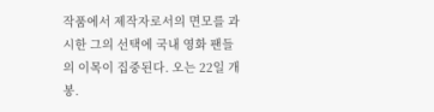작품에서 제작자로서의 면모를 과시한 그의 선택에 국내 영화 팬들의 이목이 집중된다. 오는 22일 개봉.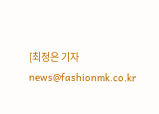[최정은 기자 news@fashionmk.co.kr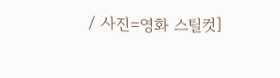/ 사진=영화 스틸컷]